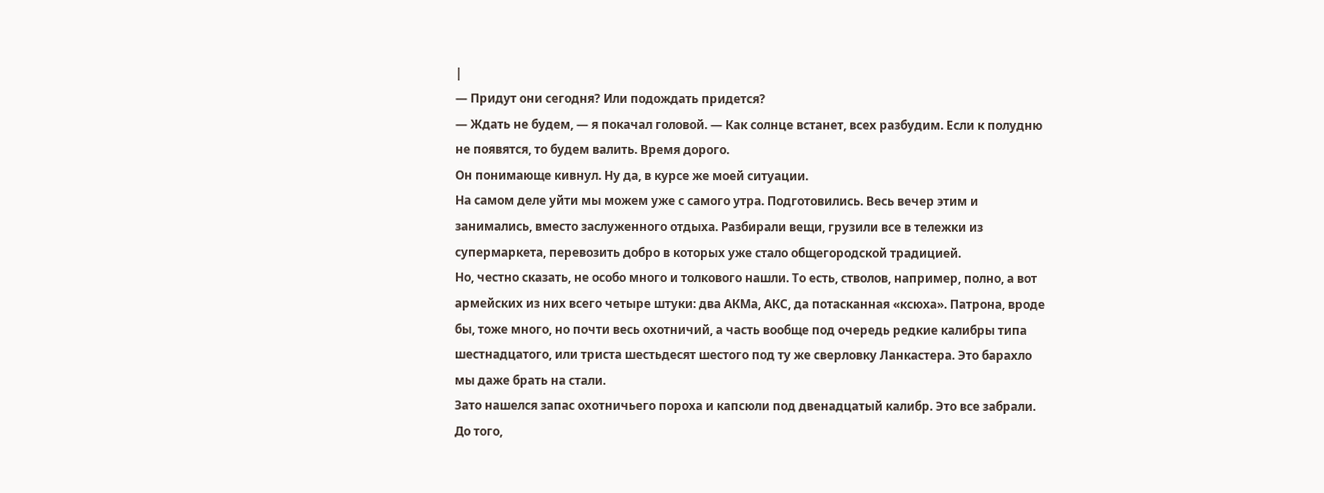|
— Придут они сегодня? Или подождать придется?
— Ждать не будем, — я покачал головой. — Как солнце встанет, всех разбудим. Если к полудню не появятся, то будем валить. Время дорого.
Он понимающе кивнул. Ну да, в курсе же моей ситуации.
На самом деле уйти мы можем уже с самого утра. Подготовились. Весь вечер этим и занимались, вместо заслуженного отдыха. Разбирали вещи, грузили все в тележки из супермаркета, перевозить добро в которых уже стало общегородской традицией.
Но, честно сказать, не особо много и толкового нашли. То есть, стволов, например, полно, а вот армейских из них всего четыре штуки: два АКМа, АКС, да потасканная «ксюха». Патрона, вроде бы, тоже много, но почти весь охотничий, а часть вообще под очередь редкие калибры типа шестнадцатого, или триста шестьдесят шестого под ту же сверловку Ланкастера. Это барахло мы даже брать на стали.
Зато нашелся запас охотничьего пороха и капсюли под двенадцатый калибр. Это все забрали. До того,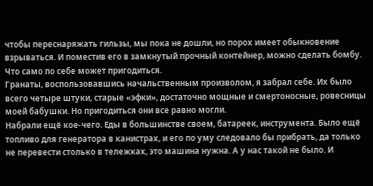чтобы переснаряжать гильзы, мы пока не дошли, но порох имеет обыкновение взрываться. И поместив его в замкнутый прочный контейнер, можно сделать бомбу. Что само по себе может пригодиться.
Гранаты, воспользовавшись начальственным произволом, я забрал себе. Их было всего четыре штуки, старые «эфки», достаточно мощные и смертоносные, ровесницы моей бабушки. Но пригодиться они все равно могли.
Набрали ещё кое-чего. Еды в большинстве своем, батареек, инструмента. Было ещё топливо для генератора в канистрах, и его по уму следовало бы прибрать, да только не перевести столько в тележках, это машина нужна. А у нас такой не было. И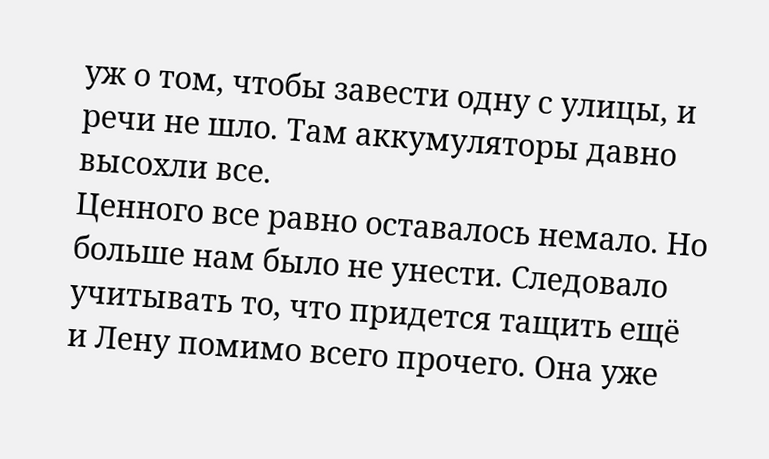уж о том, чтобы завести одну с улицы, и речи не шло. Там аккумуляторы давно высохли все.
Ценного все равно оставалось немало. Но больше нам было не унести. Следовало учитывать то, что придется тащить ещё и Лену помимо всего прочего. Она уже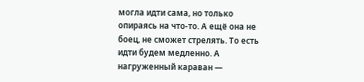могла идти сама, но только опираясь на что-то. А ещё она не боец, не сможет стрелять. То есть идти будем медленно. А нагруженный караван —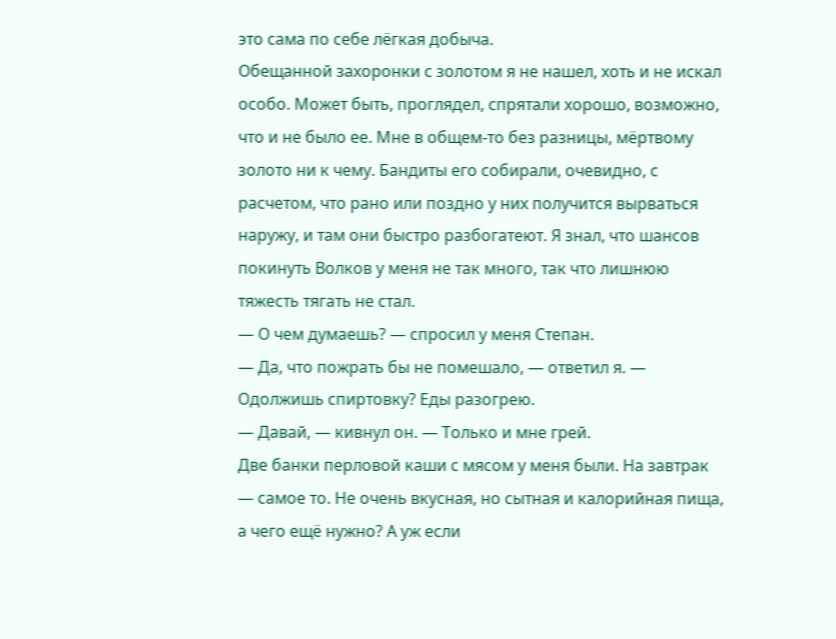это сама по себе лёгкая добыча.
Обещанной захоронки с золотом я не нашел, хоть и не искал особо. Может быть, проглядел, спрятали хорошо, возможно, что и не было ее. Мне в общем-то без разницы, мёртвому золото ни к чему. Бандиты его собирали, очевидно, с расчетом, что рано или поздно у них получится вырваться наружу, и там они быстро разбогатеют. Я знал, что шансов покинуть Волков у меня не так много, так что лишнюю тяжесть тягать не стал.
— О чем думаешь? — спросил у меня Степан.
— Да, что пожрать бы не помешало, — ответил я. — Одолжишь спиртовку? Еды разогрею.
— Давай, — кивнул он. — Только и мне грей.
Две банки перловой каши с мясом у меня были. На завтрак — самое то. Не очень вкусная, но сытная и калорийная пища, а чего ещё нужно? А уж если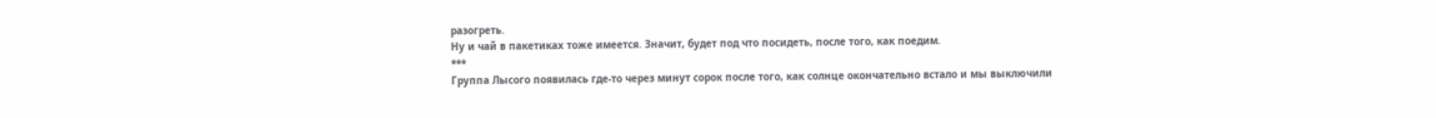разогреть.
Ну и чай в пакетиках тоже имеется. Значит, будет под что посидеть, после того, как поедим.
***
Группа Лысого появилась где-то через минут сорок после того, как солнце окончательно встало и мы выключили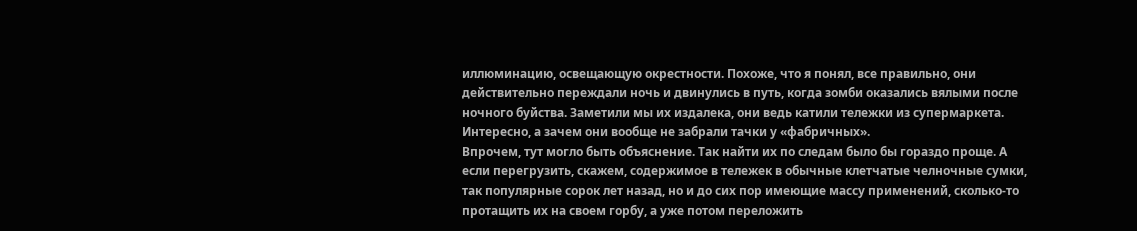иллюминацию, освещающую окрестности. Похоже, что я понял, все правильно, они действительно переждали ночь и двинулись в путь, когда зомби оказались вялыми после ночного буйства. Заметили мы их издалека, они ведь катили тележки из супермаркета. Интересно, а зачем они вообще не забрали тачки у «фабричных».
Впрочем, тут могло быть объяснение. Так найти их по следам было бы гораздо проще. А если перегрузить, скажем, содержимое в тележек в обычные клетчатые челночные сумки, так популярные сорок лет назад, но и до сих пор имеющие массу применений, сколько-то протащить их на своем горбу, а уже потом переложить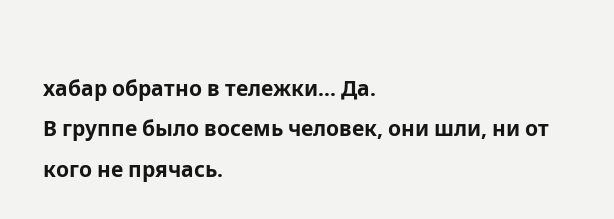хабар обратно в тележки... Да.
В группе было восемь человек, они шли, ни от кого не прячась.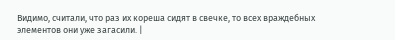Видимо, считали, что раз их кореша сидят в свечке, то всех враждебных элементов они уже загасили. |